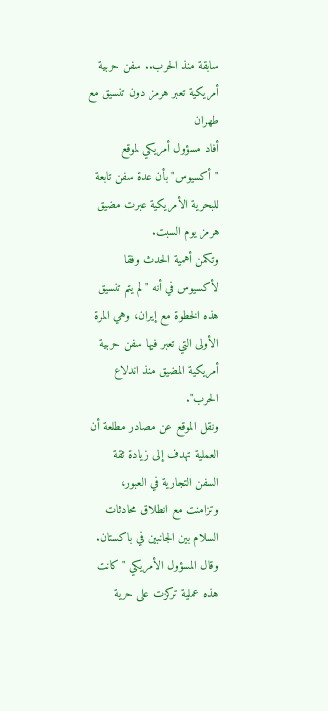سابقة منذ الحرب.. سفن حربية أمريكية تعبر هرمز دون تنسيق مع طهران
أفاد مسؤول أمريكي لموقع "أكسيوس" بأن عدة سفن تابعة للبحرية الأمريكية عبرت مضيق هرمز يوم السبت.
وتكمن أهمية الحدث وفقا لأكسيوس في أنه "لم يتم تنسيق هذه الخطوة مع إيران، وهي المرة الأولى التي تعبر فيها سفن حربية أمريكية المضيق منذ اندلاع الحرب".
ونقل الموقع عن مصادر مطلعة أن العملية تهدف إلى زيادة ثقة السفن التجارية في العبور، وتزامنت مع انطلاق محادثات السلام بين الجانبين في باكستان.
وقال المسؤول الأمريكي "كانت هذه عملية تركزت على حرية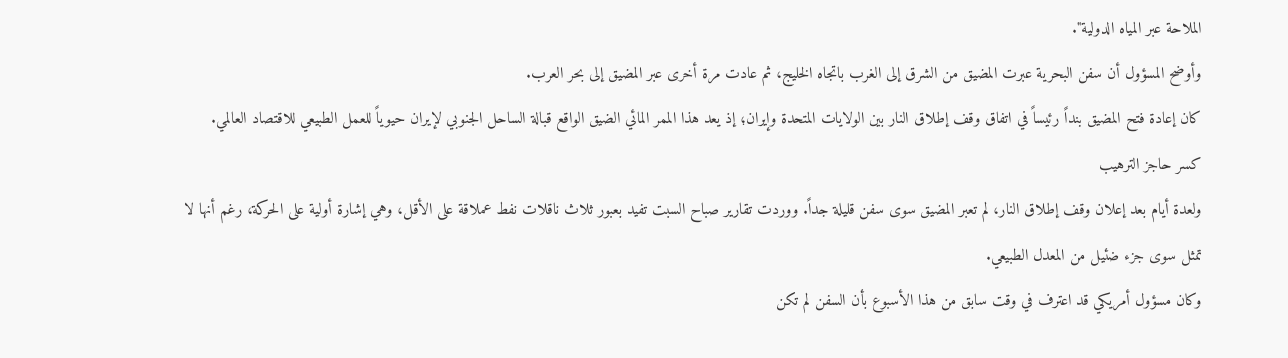الملاحة عبر المياه الدولية".
وأوضح المسؤول أن سفن البحرية عبرت المضيق من الشرق إلى الغرب باتجاه الخليج، ثم عادت مرة أخرى عبر المضيق إلى بحر العرب.
كان إعادة فتح المضيق بنداً رئيساً في اتفاق وقف إطلاق النار بين الولايات المتحدة وإيران؛ إذ يعد هذا الممر المائي الضيق الواقع قبالة الساحل الجنوبي لإيران حيوياً للعمل الطبيعي للاقتصاد العالمي.
كسر حاجز الترهيب
ولعدة أيام بعد إعلان وقف إطلاق النار، لم تعبر المضيق سوى سفن قليلة جداً. ووردت تقارير صباح السبت تفيد بعبور ثلاث ناقلات نفط عملاقة على الأقل، وهي إشارة أولية على الحركة، رغم أنها لا تمثل سوى جزء ضئيل من المعدل الطبيعي.
وكان مسؤول أمريكي قد اعترف في وقت سابق من هذا الأسبوع بأن السفن لم تكن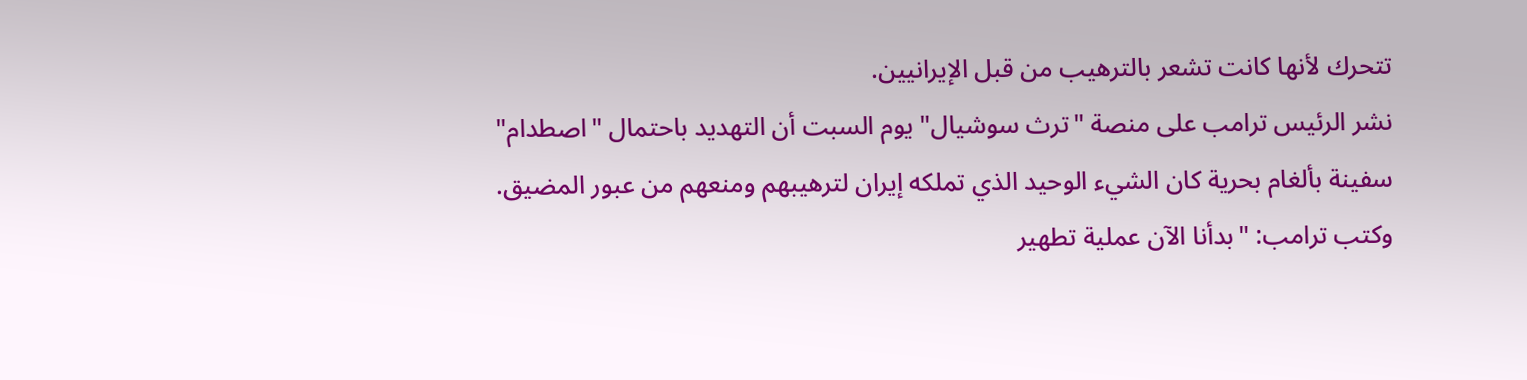تتحرك لأنها كانت تشعر بالترهيب من قبل الإيرانيين.
نشر الرئيس ترامب على منصة "ترث سوشيال" يوم السبت أن التهديد باحتمال "اصطدام" سفينة بألغام بحرية كان الشيء الوحيد الذي تملكه إيران لترهيبهم ومنعهم من عبور المضيق.
وكتب ترامب: "بدأنا الآن عملية تطهير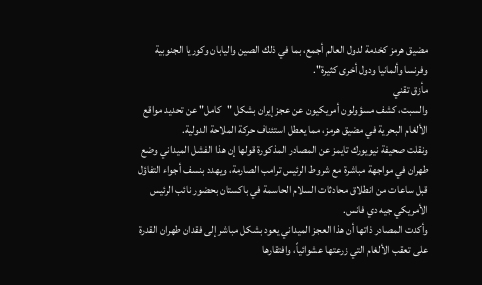مضيق هرمز كخدمة لدول العالم أجمع، بما في ذلك الصين واليابان وكوريا الجنوبية وفرنسا وألمانيا ودول أخرى كثيرة".
مأزق تقني
والسبت، كشف مسؤولون أمريكيون عن عجز إيران بشكل "كامل" عن تحديد مواقع الألغام البحرية في مضيق هرمز، مما يعطل استئناف حركة الملاحة الدولية.
ونقلت صحيفة نيويورك تايمز عن المصادر المذكورة قولها إن هذا الفشل الميداني وضع طهران في مواجهة مباشرة مع شروط الرئيس ترامب الصارمة، ويهدد بنسف أجواء التفاؤل قبل ساعات من انطلاق محادثات السلام الحاسمة في باكستان بحضور نائب الرئيس الأمريكي جيه دي فانس.
وأكدت المصادر ذاتها أن هذا العجز الميداني يعود بشكل مباشر إلى فقدان طهران القدرة على تعقب الألغام التي زرعتها عشوائياً، وافتقارها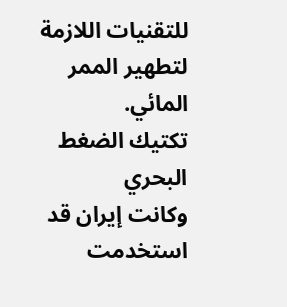للتقنيات اللازمة لتطهير الممر المائي.
تكتيك الضغط البحري
وكانت إيران قد استخدمت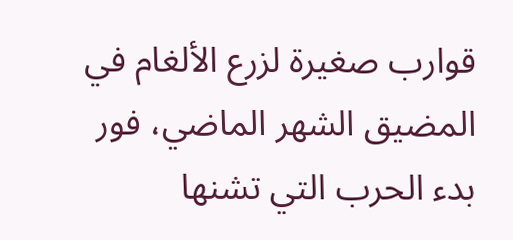قوارب صغيرة لزرع الألغام في المضيق الشهر الماضي، فور بدء الحرب التي تشنها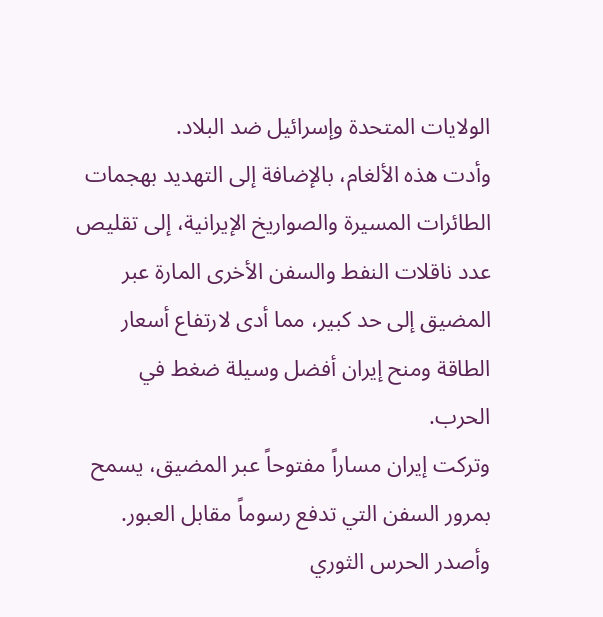الولايات المتحدة وإسرائيل ضد البلاد.
وأدت هذه الألغام، بالإضافة إلى التهديد بهجمات الطائرات المسيرة والصواريخ الإيرانية، إلى تقليص عدد ناقلات النفط والسفن الأخرى المارة عبر المضيق إلى حد كبير، مما أدى لارتفاع أسعار الطاقة ومنح إيران أفضل وسيلة ضغط في الحرب.
وتركت إيران مساراً مفتوحاً عبر المضيق، يسمح بمرور السفن التي تدفع رسوماً مقابل العبور. وأصدر الحرس الثوري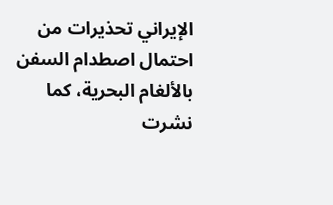الإيراني تحذيرات من احتمال اصطدام السفن بالألغام البحرية، كما نشرت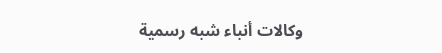وكالات أنباء شبه رسمية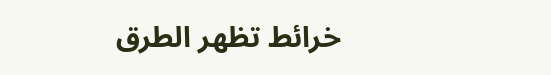خرائط تظهر الطرق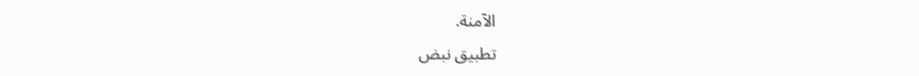الآمنة.
تطبيق نبض